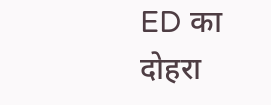ED का दोहरा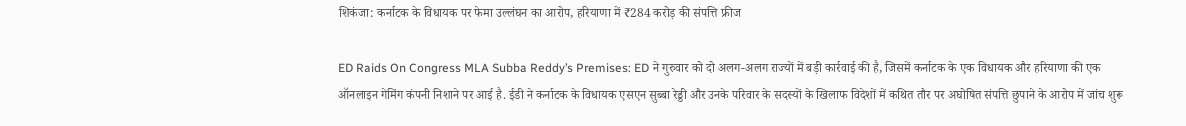शिकंजा: कर्नाटक के विधायक पर फेमा उल्लंघन का आरोप, हरियाणा में ₹284 करोड़ की संपत्ति फ्रीज

ED Raids On Congress MLA Subba Reddy’s Premises: ED ने गुरुवार को दो अलग-अलग राज्यों में बड़ी कार्रवाई की है, जिसमें कर्नाटक के एक विधायक और हरियाणा की एक ऑनलाइन गेमिंग कंपनी निशाने पर आई है. ईडी ने कर्नाटक के विधायक एसएन सुब्बा रेड्डी और उनके परिवार के सदस्यों के खिलाफ विदेशों में कथित तौर पर अघोषित संपत्ति छुपाने के आरोप में जांच शुरू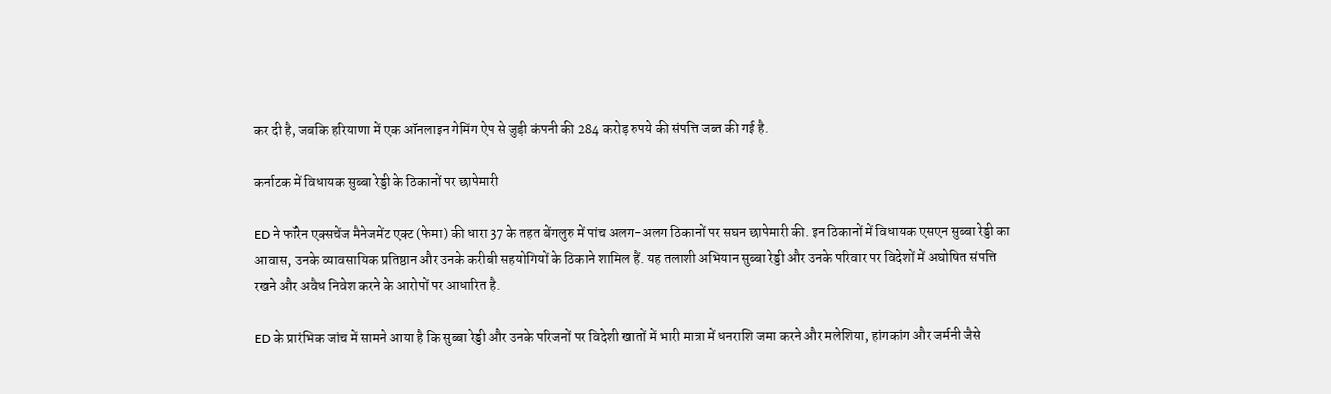कर दी है, जबकि हरियाणा में एक ऑनलाइन गेमिंग ऐप से जुड़ी कंपनी की 284 करोड़ रुपये की संपत्ति जब्त की गई है.

कर्नाटक में विधायक सुब्बा रेड्डी के ठिकानों पर छापेमारी

ED ने फॉरेन एक्सचेंज मैनेजमेंट एक्ट (फेमा) की धारा 37 के तहत बेंगलुरु में पांच अलग-अलग ठिकानों पर सघन छापेमारी की. इन ठिकानों में विधायक एसएन सुब्बा रेड्डी का आवास, उनके व्यावसायिक प्रतिष्ठान और उनके करीबी सहयोगियों के ठिकाने शामिल हैं. यह तलाशी अभियान सुब्बा रेड्डी और उनके परिवार पर विदेशों में अघोषित संपत्ति रखने और अवैध निवेश करने के आरोपों पर आधारित है.

ED के प्रारंभिक जांच में सामने आया है कि सुब्बा रेड्डी और उनके परिजनों पर विदेशी खातों में भारी मात्रा में धनराशि जमा करने और मलेशिया, हांगकांग और जर्मनी जैसे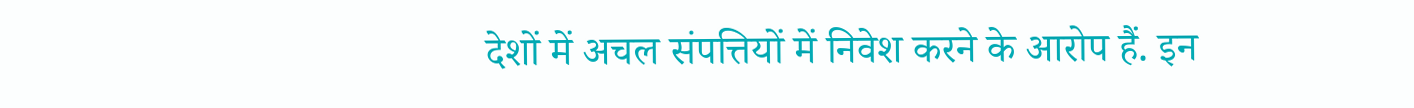देशों में अचल संपत्तियों में निवेश करने के आरोप हैं. इन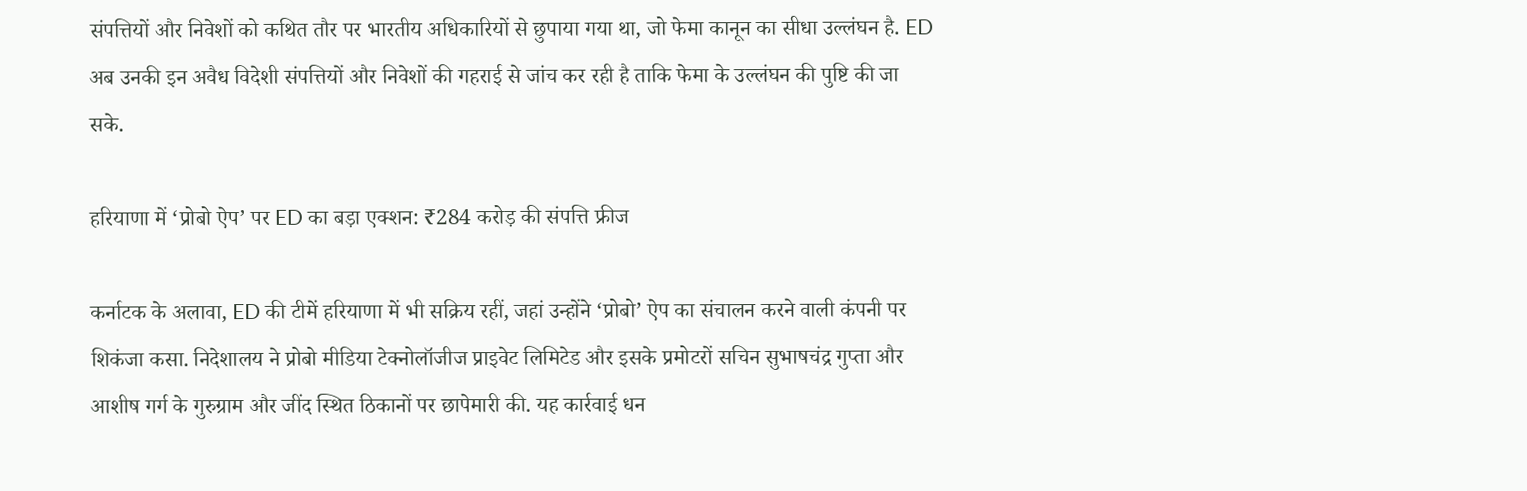संपत्तियों और निवेशों को कथित तौर पर भारतीय अधिकारियों से छुपाया गया था, जो फेमा कानून का सीधा उल्लंघन है. ED अब उनकी इन अवैध विदेशी संपत्तियों और निवेशों की गहराई से जांच कर रही है ताकि फेमा के उल्लंघन की पुष्टि की जा सके.

हरियाणा में ‘प्रोबो ऐप’ पर ED का बड़ा एक्शन: ₹284 करोड़ की संपत्ति फ्रीज

कर्नाटक के अलावा, ED की टीमें हरियाणा में भी सक्रिय रहीं, जहां उन्होंने ‘प्रोबो’ ऐप का संचालन करने वाली कंपनी पर शिकंजा कसा. निदेशालय ने प्रोबो मीडिया टेक्नोलॉजीज प्राइवेट लिमिटेड और इसके प्रमोटरों सचिन सुभाषचंद्र गुप्ता और आशीष गर्ग के गुरुग्राम और जींद स्थित ठिकानों पर छापेमारी की. यह कार्रवाई धन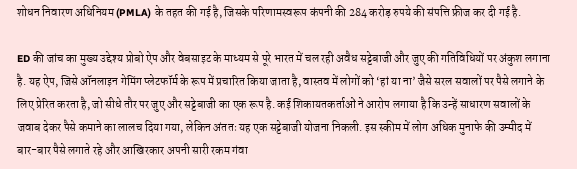शोधन निवारण अधिनियम (PMLA) के तहत की गई है, जिसके परिणामस्वरूप कंपनी की 284 करोड़ रुपये की संपत्ति फ्रीज कर दी गई है.

ED की जांच का मुख्य उद्देश्य प्रोबो ऐप और वेबसाइट के माध्यम से पूरे भारत में चल रही अवैध सट्टेबाजी और जुए की गतिविधियों पर अंकुश लगाना है. यह ऐप, जिसे ऑनलाइन गेमिंग प्लेटफॉर्म के रूप में प्रचारित किया जाता है, वास्तव में लोगों को ‘हां या ना’ जैसे सरल सवालों पर पैसे लगाने के लिए प्रेरित करता है, जो सीधे तौर पर जुए और सट्टेबाजी का एक रूप है. कई शिकायतकर्ताओं ने आरोप लगाया है कि उन्हें साधारण सवालों के जवाब देकर पैसे कमाने का लालच दिया गया, लेकिन अंततः यह एक सट्टेबाजी योजना निकली. इस स्कीम में लोग अधिक मुनाफे की उम्मीद में बार-बार पैसे लगाते रहे और आखिरकार अपनी सारी रकम गंवा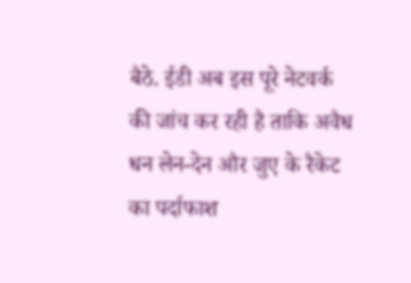बैठे. ईडी अब इस पूरे नेटवर्क की जांच कर रही है ताकि अवैध धन लेन-देन और जुए के रैकेट का पर्दाफाश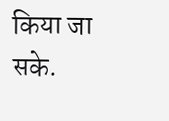किया जा सके.